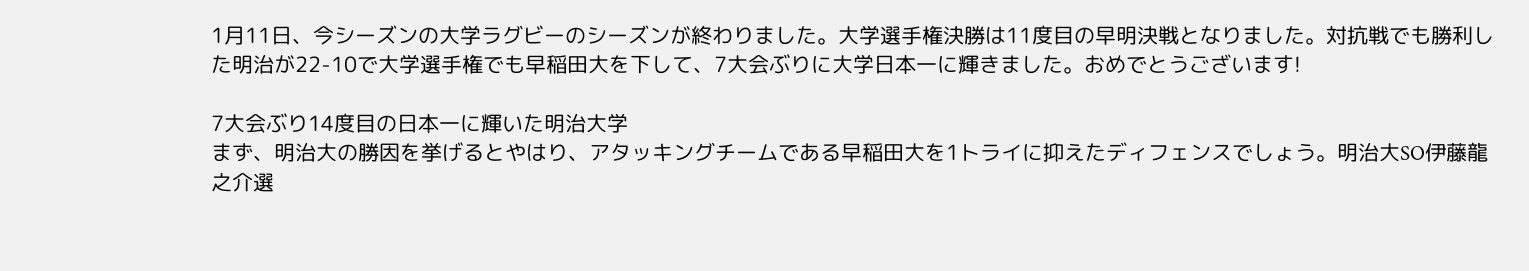1月11日、今シーズンの大学ラグビーのシーズンが終わりました。大学選手権決勝は11度目の早明決戦となりました。対抗戦でも勝利した明治が22-10で大学選手権でも早稲田大を下して、7大会ぶりに大学日本一に輝きました。おめでとうございます!

7大会ぶり14度目の日本一に輝いた明治大学
まず、明治大の勝因を挙げるとやはり、アタッキングチームである早稲田大を1トライに抑えたディフェンスでしょう。明治大SO伊藤龍之介選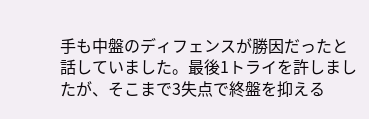手も中盤のディフェンスが勝因だったと話していました。最後1トライを許しましたが、そこまで3失点で終盤を抑える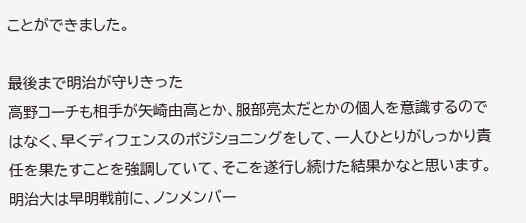ことができました。

最後まで明治が守りきった
高野コーチも相手が矢崎由高とか、服部亮太だとかの個人を意識するのではなく、早くディフェンスのポジショニングをして、一人ひとりがしっかり責任を果たすことを強調していて、そこを遂行し続けた結果かなと思います。明治大は早明戦前に、ノンメンバー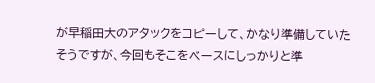が早稲田大のアタックをコピーして、かなり準備していたそうですが、今回もそこをベースにしっかりと準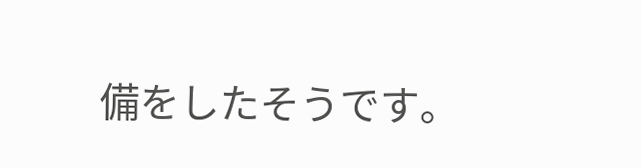備をしたそうです。